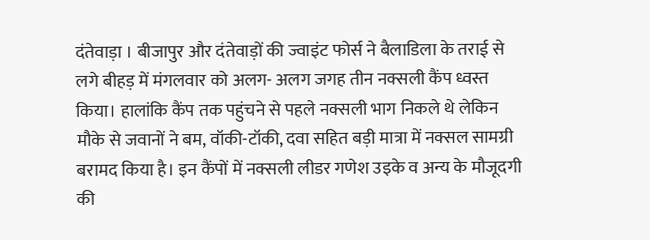दंतेवाड़ा । बीजापुर और दंतेवाड़ों की ज्वाइंट फोर्स ने बैलाडिला के तराई से लगे बीहड़ में मंगलवार को अलग- अलग जगह तीन नक्सली कैंप ध्वस्त किया। हालांकि कैंप तक पहुंचने से पहले नक्सली भाग निकले थे लेकिन मौके से जवानों ने बम, वॉकी-टॉकी, दवा सहित बड़ी मात्रा में नक्सल सामग्री बरामद किया है। इन कैंपों में नक्सली लीडर गणेश उइके व अन्य के मौजूदगी की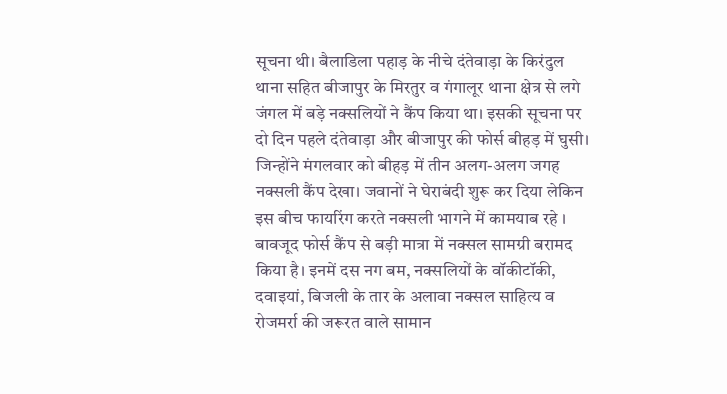सूचना थी। बैलाडिला पहाड़ के नीचे दंतेवाड़ा के किरंदुल थाना सहित बीजापुर के मिरतुर व गंगालूर थाना क्षेत्र से लगे जंगल में बड़े नक्सलियों ने कैंप किया था। इसकी सूचना पर दो दिन पहले दंतेवाड़ा और बीजापुर की फोर्स बीहड़ में घुसी। जिन्होंने मंगलवार को बीहड़ में तीन अलग-अलग जगह नक्सली कैंप देखा। जवानों ने घेराबंदी शुरू कर दिया लेकिन इस बीच फायरिंग करते नक्सली भागने में कामयाब रहे ।
बावजूद फोर्स कैंप से बड़ी मात्रा में नक्सल सामग्री बरामद किया है। इनमें दस नग बम, नक्सलियों के वॉकीटॉकी, दवाइयां, बिजली के तार के अलावा नक्सल साहित्य व रोजमर्रा की जरूरत वाले सामान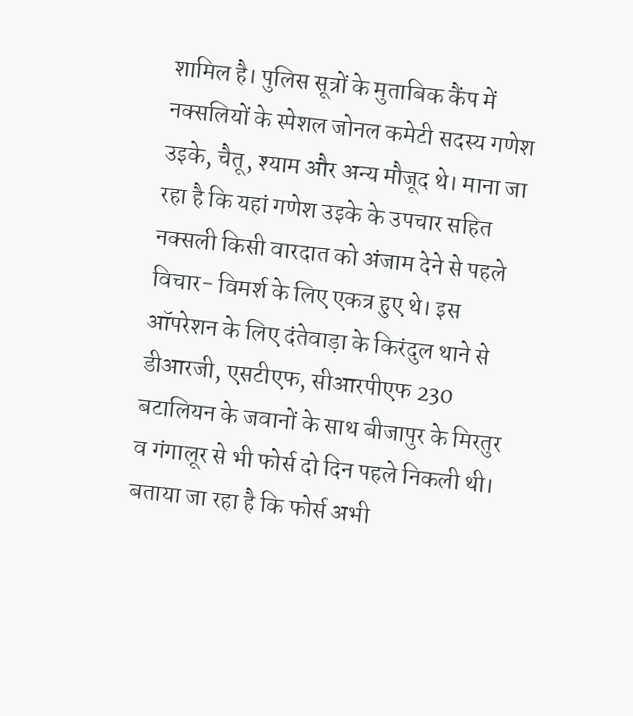शामिल है। पुलिस सूत्रों के मुताबिक कैंप में नक्सलियों के स्पेशल जोनल कमेटी सदस्य गणेश उइके, चैतू, श्याम और अन्य मौजूद थे। माना जा रहा है कि यहां गणेश उइके के उपचार सहित नक्सली किसी वारदात को अंजाम देने से पहले विचार- विमर्श के लिए एकत्र हुए थे। इस ऑपरेशन के लिए दंतेवाड़ा के किरंदुल थाने से डीआरजी, एसटीएफ, सीआरपीएफ 230 बटालियन के जवानों के साथ बीजापुर के मिरतुर व गंगालूर से भी फोर्स दो दिन पहले निकली थी। बताया जा रहा है कि फोर्स अभी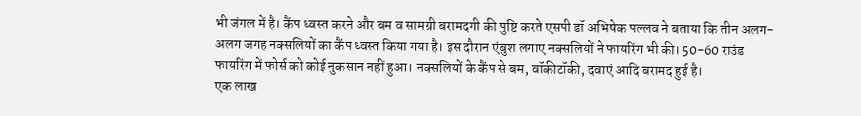भी जंगल में है। कैंप ध्वस्त करने और बम व सामग्री बरामदगी की पुष्टि करते एसपी डॉ अभिषेक पल्लव ने बताया कि तीन अलग- अलग जगह नक्सलियों का कैंप ध्वस्त किया गया है। इस दौरान एंबुश लगाए नक्सलियों ने फायरिंग भी की। 50-60 राउंड फायरिंग में फोर्स को कोई नुकसान नहीं हुआ। नक्सलियों के कैंप से बम, वॉकीटॉकी, दवाएं आदि बरामद हुई है।
एक लाख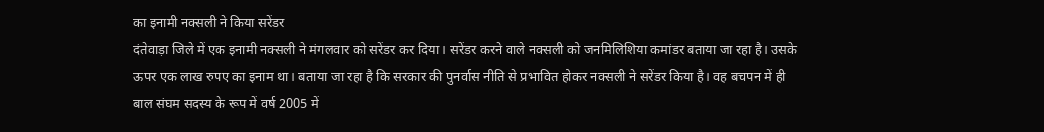का इनामी नक्सली ने किया सरेंडर
दंतेवाड़ा जिले में एक इनामी नक्सली ने मंगलवार को सरेंडर कर दिया। सरेंडर करने वाले नक्सली को जनमिलिशिया कमांडर बताया जा रहा है। उसके ऊपर एक लाख रुपए का इनाम था। बताया जा रहा है कि सरकार की पुनर्वास नीति से प्रभावित होकर नक्सली ने सरेंडर किया है। वह बचपन में ही बाल संघम सदस्य के रूप में वर्ष 2005 में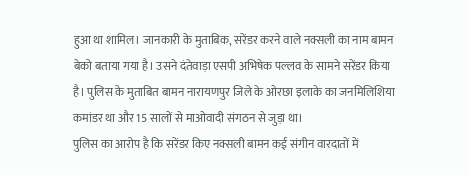हुआ था शामिल। जानकारी के मुताबिक, सरेंडर करने वाले नक्सली का नाम बामन बेको बताया गया है। उसने दंतेवाड़ा एसपी अभिषेक पल्लव के सामने सरेंडर किया है। पुलिस के मुताबित बामन नारायणपुर जिले के ओरछा इलाके का जनमिलिशिया कमांडर था और 15 सालों से माओवादी संगठन से जुड़ा था।
पुलिस का आरोप है कि सरेंडर किए नक्सली बामन कई संगीन वारदातों में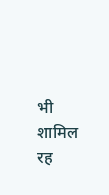भी शामिल रह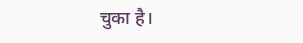चुका है।